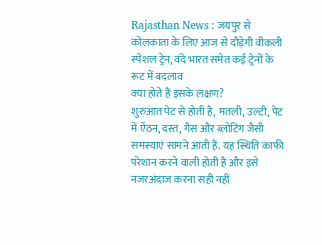Rajasthan News : जयपुर से कोलकाता के लिए आज से दौड़ेगी वीकली स्पेशल ट्रेन, वंदे भारत समेत कई ट्रेनों के रूट में बदलाव
क्या होते हैं इसके लक्षण?
शुरुआत पेट से होती है, मतली, उल्टी, पेट में ऐंठन, दस्त, गैस और ब्लोटिंग जैसी समस्याएं सामने आती हैं. यह स्थिति काफी परेशान करने वाली होती है और इसे नजरअंदाज करना सही नहीं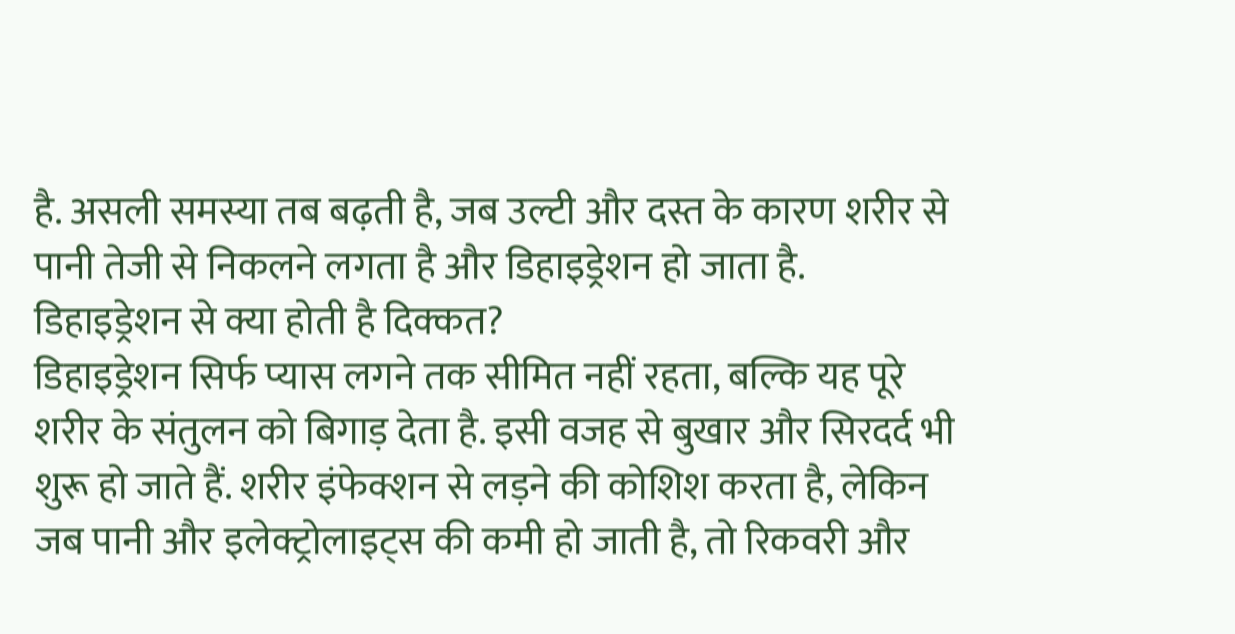है. असली समस्या तब बढ़ती है, जब उल्टी और दस्त के कारण शरीर से पानी तेजी से निकलने लगता है और डिहाइड्रेशन हो जाता है.
डिहाइड्रेशन से क्या होती है दिक्कत?
डिहाइड्रेशन सिर्फ प्यास लगने तक सीमित नहीं रहता, बल्कि यह पूरे शरीर के संतुलन को बिगाड़ देता है. इसी वजह से बुखार और सिरदर्द भी शुरू हो जाते हैं. शरीर इंफेक्शन से लड़ने की कोशिश करता है, लेकिन जब पानी और इलेक्ट्रोलाइट्स की कमी हो जाती है, तो रिकवरी और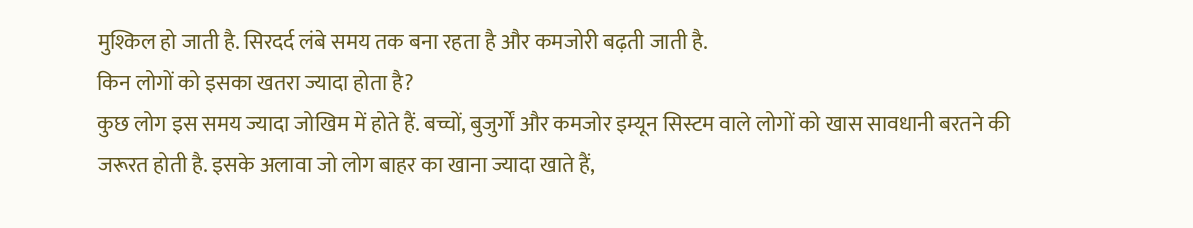मुश्किल हो जाती है. सिरदर्द लंबे समय तक बना रहता है और कमजोरी बढ़ती जाती है.
किन लोगों को इसका खतरा ज्यादा होता है?
कुछ लोग इस समय ज्यादा जोखिम में होते हैं. बच्चों, बुजुर्गों और कमजोर इम्यून सिस्टम वाले लोगों को खास सावधानी बरतने की जरूरत होती है. इसके अलावा जो लोग बाहर का खाना ज्यादा खाते हैं,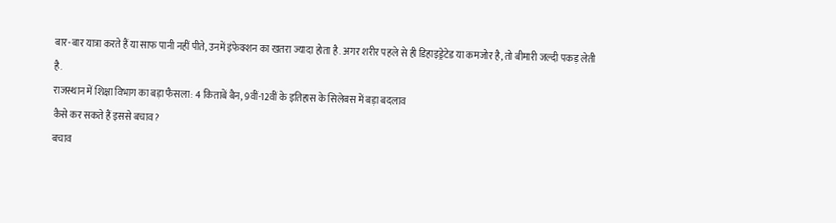बार-बार यात्रा करते हैं या साफ पानी नहीं पीते, उनमें इंफेक्शन का खतरा ज्यादा होता है. अगर शरीर पहले से ही डिहाइड्रेटेड या कमजोर है, तो बीमारी जल्दी पकड़ लेती है.
राजस्थान में शिक्षा विभाग का बड़ा फैसला: 4 किताबें बैन, 9वीं-12वीं के इतिहास के सिलेबस में बड़ा बदलाव
कैसे कर सकते हैं इससे बचाव?
बचाव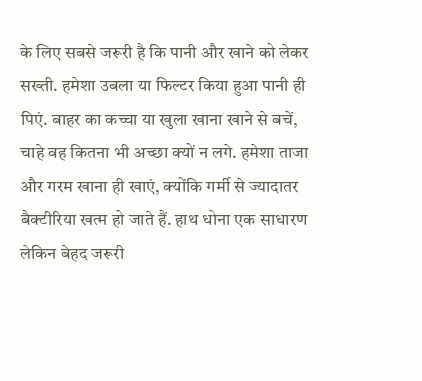के लिए सबसे जरूरी है कि पानी और खाने को लेकर सख्ती. हमेशा उबला या फिल्टर किया हुआ पानी ही पिएं. बाहर का कच्चा या खुला खाना खाने से बचें, चाहे वह कितना भी अच्छा क्यों न लगे. हमेशा ताजा और गरम खाना ही खाएं, क्योंकि गर्मी से ज्यादातर बैक्टीरिया खत्म हो जाते हैं. हाथ धोना एक साधारण लेकिन बेहद जरूरी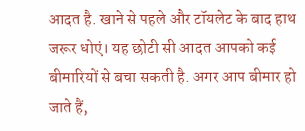आदत है. खाने से पहले और टॉयलेट के बाद हाथ जरूर धोएं। यह छोटी सी आदत आपको कई बीमारियों से बचा सकती है. अगर आप बीमार हो जाते हैं,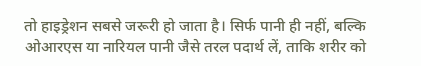तो हाइड्रेशन सबसे जरूरी हो जाता है। सिर्फ पानी ही नहीं, बल्कि ओआरएस या नारियल पानी जैसे तरल पदार्थ लें, ताकि शरीर को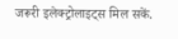जरूरी इलेक्ट्रोलाइट्स मिल सकें.